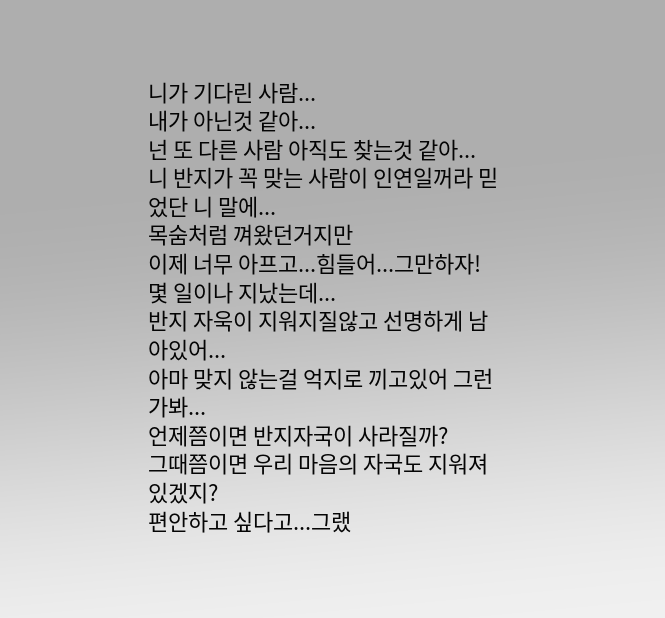니가 기다린 사람...
내가 아닌것 같아...
넌 또 다른 사람 아직도 찾는것 같아...
니 반지가 꼭 맞는 사람이 인연일꺼라 믿었단 니 말에...
목숨처럼 껴왔던거지만
이제 너무 아프고...힘들어...그만하자!
몇 일이나 지났는데...
반지 자욱이 지워지질않고 선명하게 남아있어...
아마 맞지 않는걸 억지로 끼고있어 그런가봐...
언제쯤이면 반지자국이 사라질까?
그때쯤이면 우리 마음의 자국도 지워져있겠지?
편안하고 싶다고...그랬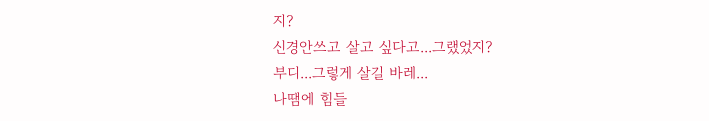지?
신경안쓰고 살고 싶다고...그랬었지?
부디...그렇게 살길 바레...
나땜에 힘들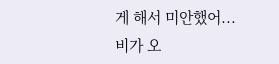게 해서 미안했어...
비가 오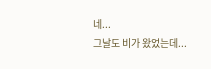네...
그날도 비가 왔었는데...